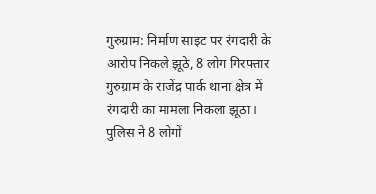गुरुग्राम: निर्माण साइट पर रंगदारी के आरोप निकले झूठे, 8 लोग गिरफ्तार
गुरुग्राम के राजेंद्र पार्क थाना क्षेत्र में रंगदारी का मामला निकला झूठा। पुलिस ने 8 लोगों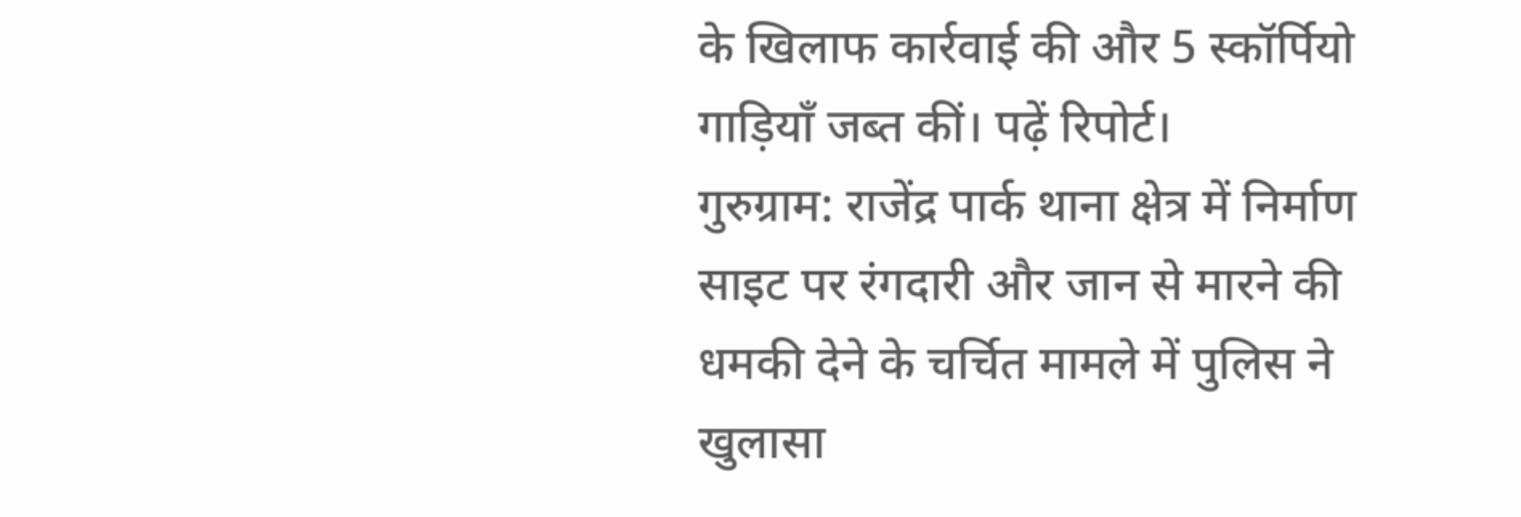के खिलाफ कार्रवाई की और 5 स्कॉर्पियो गाड़ियाँ जब्त कीं। पढ़ें रिपोर्ट।
गुरुग्राम: राजेंद्र पार्क थाना क्षेत्र में निर्माण साइट पर रंगदारी और जान से मारने की धमकी देने के चर्चित मामले में पुलिस ने खुलासा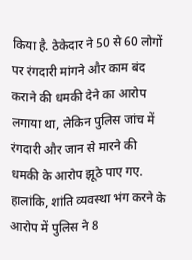किया है. ठेकेदार ने 50 से 60 लोगों पर रंगदारी मांगने और काम बंद कराने की धमकी देने का आरोप लगाया था, लेकिन पुलिस जांच में रंगदारी और जान से मारने की धमकी के आरोप झूठे पाए गए. हालांकि, शांति व्यवस्था भंग करने के आरोप में पुलिस ने 8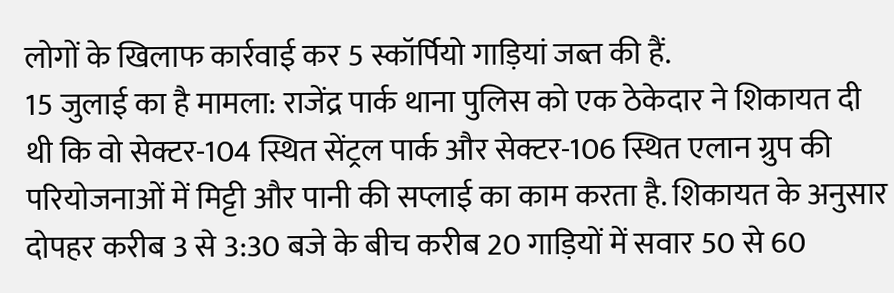लोगों के खिलाफ कार्रवाई कर 5 स्कॉर्पियो गाड़ियां जब्त की हैं.
15 जुलाई का है मामला: राजेंद्र पार्क थाना पुलिस को एक ठेकेदार ने शिकायत दी थी कि वो सेक्टर-104 स्थित सेंट्रल पार्क और सेक्टर-106 स्थित एलान ग्रुप की परियोजनाओं में मिट्टी और पानी की सप्लाई का काम करता है. शिकायत के अनुसार दोपहर करीब 3 से 3:30 बजे के बीच करीब 20 गाड़ियों में सवार 50 से 60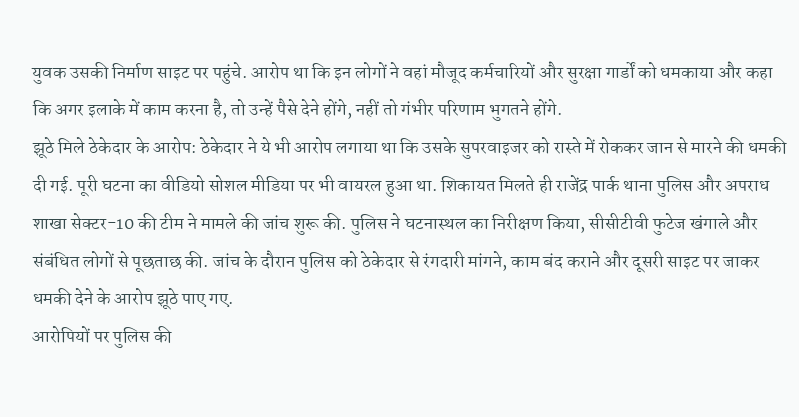युवक उसकी निर्माण साइट पर पहुंचे. आरोप था कि इन लोगों ने वहां मौजूद कर्मचारियों और सुरक्षा गार्डों को धमकाया और कहा कि अगर इलाके में काम करना है, तो उन्हें पैसे देने होंगे, नहीं तो गंभीर परिणाम भुगतने होंगे.
झूठे मिले ठेकेदार के आरोप: ठेकेदार ने ये भी आरोप लगाया था कि उसके सुपरवाइजर को रास्ते में रोककर जान से मारने की धमकी दी गई. पूरी घटना का वीडियो सोशल मीडिया पर भी वायरल हुआ था. शिकायत मिलते ही राजेंद्र पार्क थाना पुलिस और अपराध शाखा सेक्टर-10 की टीम ने मामले की जांच शुरू की. पुलिस ने घटनास्थल का निरीक्षण किया, सीसीटीवी फुटेज खंगाले और संबंधित लोगों से पूछताछ की. जांच के दौरान पुलिस को ठेकेदार से रंगदारी मांगने, काम बंद कराने और दूसरी साइट पर जाकर धमकी देने के आरोप झूठे पाए गए.
आरोपियों पर पुलिस की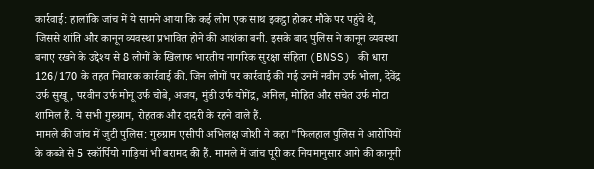कार्रवाई: हालांकि जांच में ये सामने आया कि कई लोग एक साथ इकट्ठा होकर मौके पर पहुंचे थे, जिससे शांति और कानून व्यवस्था प्रभावित होने की आशंका बनी. इसके बाद पुलिस ने कानून व्यवस्था बनाए रखने के उद्देश्य से 8 लोगों के खिलाफ भारतीय नागरिक सुरक्षा संहिता (BNSS) की धारा 126/170 के तहत निवारक कार्रवाई की. जिन लोगों पर कार्रवाई की गई उनमें नवीन उर्फ भोला, देवेंद्र उर्फ सुखू, परवीन उर्फ मोनू उर्फ चोबे, अजय, मुंडी उर्फ योगेंद्र, अनिल, मोहित और सचेत उर्फ मोटा शामिल हैं. ये सभी गुरुग्राम, रोहतक और दादरी के रहने वाले हैं.
मामले की जांच में जुटी पुलिस: गुरुग्राम एसीपी अभिलक्ष जोशी ने कहा "फिलहाल पुलिस ने आरोपियों के कब्जे से 5 स्कॉर्पियो गाड़ियां भी बरामद की हैं. मामले में जांच पूरी कर नियमानुसार आगे की कानूनी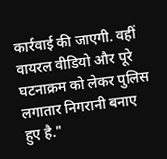कार्रवाई की जाएगी. वहीं वायरल वीडियो और पूरे घटनाक्रम को लेकर पुलिस लगातार निगरानी बनाए हुए है."